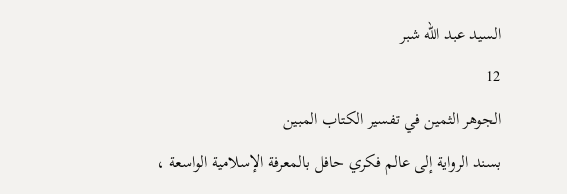السيد عبد الله شبر
12
الجوهر الثمين في تفسير الكتاب المبين
بسند الرواية إلى عالم فكري حافل بالمعرفة الإسلامية الواسعة ،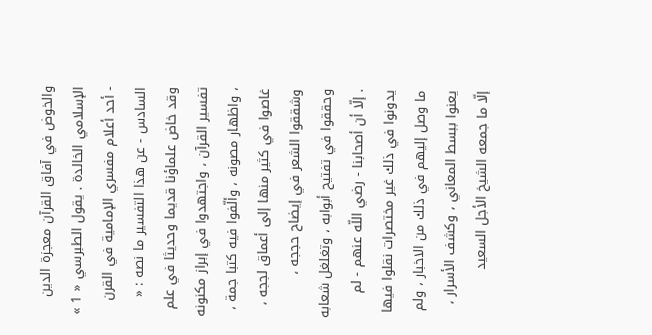والخوض في آفاق القرآن معجزة الدين الإسلامي الخالدة . يقول الطبرسي « 1 » - أحد أعلام مفسري الإمامية في القرن السادس - عن هذا التفسير ما نصه : « وقد خاض علماؤنا قديما وحديثا في علم تفسير القرآن ، واجتهدوا في إبراز مكنونه ، واظهار مصونه ، وألّفوا فيه كتبا جمة ، غاصوا في كثير منها إلى أعماق لججه ، وشققوا الشعر في إيضاح حججه ، وحققوا في تفتيح أبوابه ، وتغلغل شعابه . إلّا أن أصحابنا - رضي اللّه عنهم - لم يدونوا في ذلك غير مختصرات نقلوا فيها ما وصل إليهم في ذلك من الاخبار ، ولم يعنوا ببسط المعاني ، وكشف الأسرار ، إلّا ما جمعه الشيخ الأجل السعيد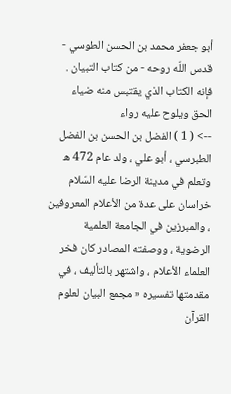أبو جعفر محمد بن الحسن الطوسي - قدس اللّه روحه - من كتاب التبيان . فإنه الكتاب الذي يقتبس منه ضياء الحق ويلوح عليه رواء
--> ( 1 ) الفضل بن الحسن بن الفضل الطبرسي ، أبو علي ، ولد عام 472 ه وتعلم في مدينة الرضا عليه السّلام خراسان على عدة من الأعلام المعروفين ، والمبرزين في الجامعة العلمية الرضوية ، ووصفته المصادر كان فخر العلماء الأعلام ، واشتهر بالتأليف ، في مقدمتها تفسيره « مجمع البيان لعلوم القرآن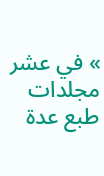» في عشر مجلدات طبع عدة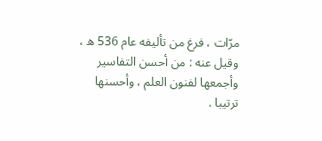مرّات ، فرغ من تأليفه عام 536 ه ، وقيل عنه : من أحسن التفاسير وأجمعها لفنون العلم ، وأحسنها ترتيبا .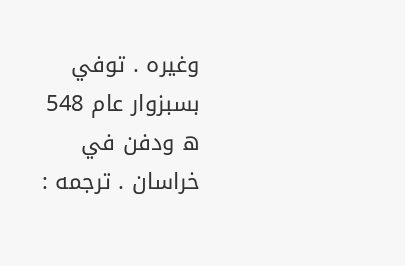وغيره . توفي بسبزوار عام 548 ه ودفن في خراسان . ترجمه :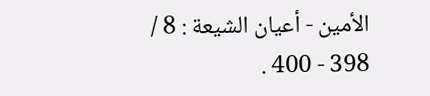الأمين - أعيان الشيعة : 8 / 398 - 400 .